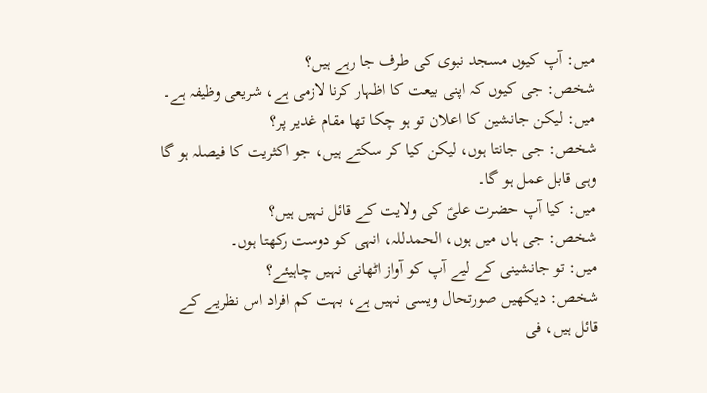میں: آپ کیوں مسجد نبوی کی طرف جا رہے ہیں؟
شخص: جی کیوں کہ اپنی بیعت کا اظہار کرنا لازمی ہے، شریعی وظیفہ ہے۔
میں: لیکن جانشین کا اعلان تو ہو چکا تھا مقام غدیر پر؟
شخص: جی جانتا ہوں، لیکن کیا کر سکتے ہیں، جو اکثریت کا فیصلہ ہو گا وہی قابل عمل ہو گا۔
میں: کیا آپ حضرت علیؑ کی ولایت کے قائل نہیں ہیں؟
شخص: جی ہاں میں ہوں، الحمدللہ، انہی کو دوست رکھتا ہوں۔
میں: تو جانشینی کے لیے آپ کو آواز اٹھانی نہیں چاہیئے؟
شخص: دیکھیں صورتحال ویسی نہیں ہے، بہت کم افراد اس نظریے کے قائل ہیں، فی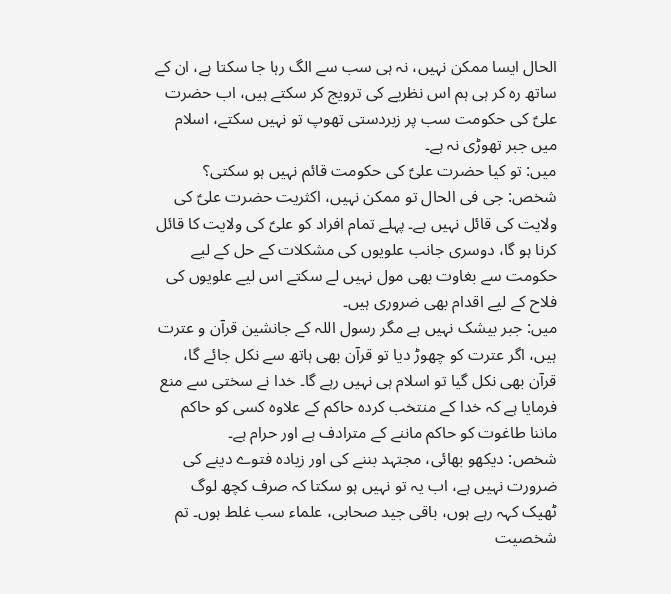الحال ایسا ممکن نہیں، نہ ہی سب سے الگ رہا جا سکتا ہے، ان کے ساتھ رہ کر ہی ہم اس نظریے کی ترویج کر سکتے ہیں، اب حضرت علیؑ کی حکومت سب پر زبردستی تھوپ تو نہیں سکتے، اسلام میں جبر تھوڑی نہ ہے۔
میں: تو کیا حضرت علیؑ کی حکومت قائم نہیں ہو سکتی؟
شخص: جی فی الحال تو ممکن نہیں، اکثریت حضرت علیؑ کی ولایت کی قائل نہیں ہے۔ پہلے تمام افراد کو علیؑ کی ولایت کا قائل کرنا ہو گا، دوسری جانب علویوں کی مشکلات کے حل کے لیے حکومت سے بغاوت بھی مول نہیں لے سکتے اس لیے علویوں کی فلاح کے لیے اقدام بھی ضروری ہیں۔
میں: جبر بیشک نہیں ہے مگر رسول اللہ کے جانشین قرآن و عترت ہیں، اگر عترت کو چھوڑ دیا تو قرآن بھی ہاتھ سے نکل جائے گا، قرآن بھی نکل گیا تو اسلام ہی نہیں رہے گا۔ خدا نے سختی سے منع فرمایا ہے کہ خدا کے منتخب کردہ حاکم کے علاوہ کسی کو حاکم ماننا طاغوت کو حاکم ماننے کے مترادف ہے اور حرام ہے۔
شخص: دیکھو بھائی، مجتہد بننے کی اور زیادہ فتوے دینے کی ضرورت نہیں ہے، اب یہ تو نہیں ہو سکتا کہ صرف کچھ لوگ ٹھیک کہہ رہے ہوں، باقی جید صحابی، علماء سب غلط ہوں۔ تم شخصیت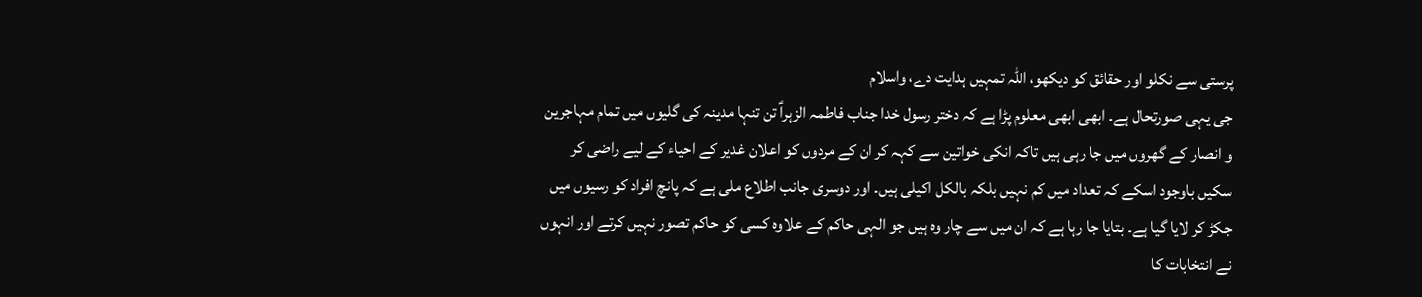پرستی سے نکلو اور حقائق کو دیکھو، اللہ تمہیں ہدایت دے، واسلام
جی یہی صورتحال ہے۔ ابھی ابھی معلوم پڑا ہے کہ دختر رسول خدا جناب فاطمہ الزہراؑ تن تنہا مدینہ کی گلیوں میں تمام مہاجرین و انصار کے گھروں میں جا رہی ہیں تاکہ انکی خواتین سے کہہ کر ان کے مردوں کو اعلان غدیر کے احیاء کے لیے راضی کر سکیں باوجود اسکے کہ تعداد میں کم نہیں بلکہ بالکل اکیلی ہیں۔ اور دوسری جانب اطلاع ملی ہے کہ پانچ افراد کو رسیوں میں جکڑ کر لایا گیا ہے۔ بتایا جا رہا ہے کہ ان میں سے چار وہ ہیں جو الہی حاکم کے علاوہ کسی کو حاکم تصور نہیں کرتے اور انہوں نے انتخابات کا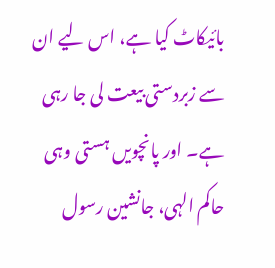بائیکاٹ کیا ہے، اس لیے ان سے زبردستی بیعت لی جا رہی ہے۔ اور پانچویں ہستی وہی حاکم الہی، جانشین رسول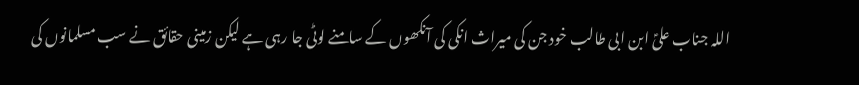اللہ جناب علیؑ ابن ابی طالب خود جن کی میراث انکی کی آنکھوں کے سامنے لوٹی جا رہی ہے لیکن زمینی حقائق نے سب مسلمانوں کی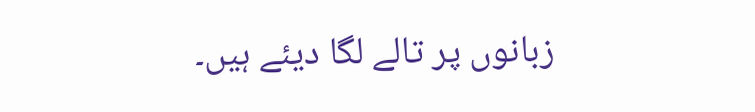زبانوں پر تالے لگا دیئے ہیں۔